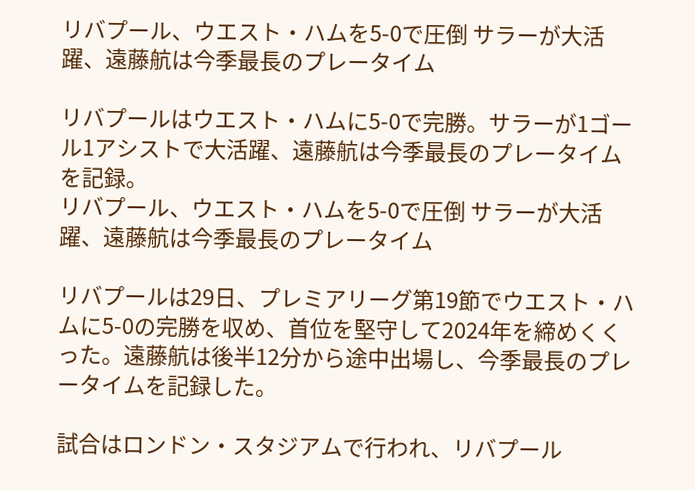リバプール、ウエスト・ハムを5-0で圧倒 サラーが大活躍、遠藤航は今季最長のプレータイム

リバプールはウエスト・ハムに5-0で完勝。サラーが1ゴール1アシストで大活躍、遠藤航は今季最長のプレータイムを記録。
リバプール、ウエスト・ハムを5-0で圧倒 サラーが大活躍、遠藤航は今季最長のプレータイム

リバプールは29日、プレミアリーグ第19節でウエスト・ハムに5-0の完勝を収め、首位を堅守して2024年を締めくくった。遠藤航は後半12分から途中出場し、今季最長のプレータイムを記録した。

試合はロンドン・スタジアムで行われ、リバプール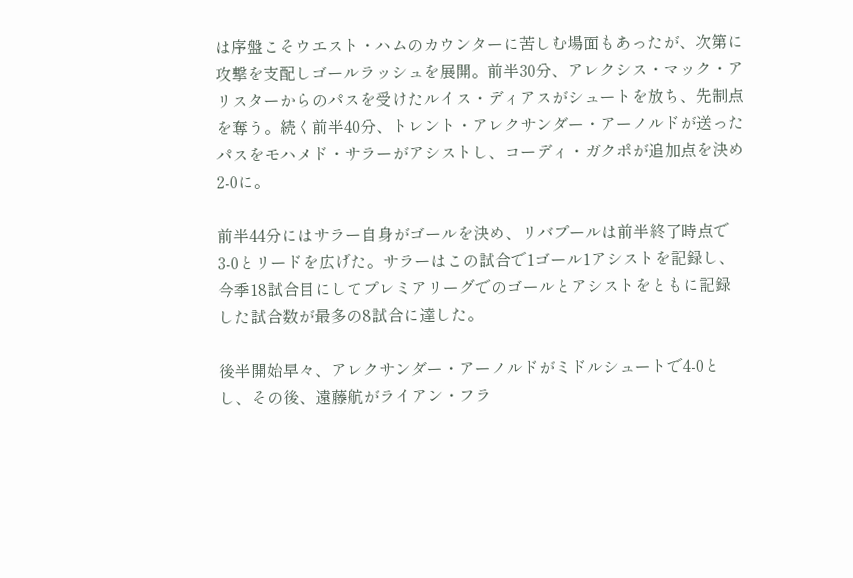は序盤こそウエスト・ハムのカウンターに苦しむ場面もあったが、次第に攻撃を支配しゴールラッシュを展開。前半30分、アレクシス・マック・アリスターからのパスを受けたルイス・ディアスがシュートを放ち、先制点を奪う。続く前半40分、トレント・アレクサンダー・アーノルドが送ったパスをモハメド・サラーがアシストし、コーディ・ガクポが追加点を決め2-0に。

前半44分にはサラー自身がゴールを決め、リバプールは前半終了時点で3-0とリードを広げた。サラーはこの試合で1ゴール1アシストを記録し、今季18試合目にしてプレミアリーグでのゴールとアシストをともに記録した試合数が最多の8試合に達した。

後半開始早々、アレクサンダー・アーノルドがミドルシュートで4-0とし、その後、遠藤航がライアン・フラ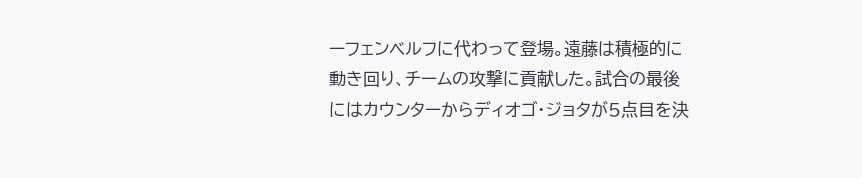ーフェンベルフに代わって登場。遠藤は積極的に動き回り、チームの攻撃に貢献した。試合の最後にはカウンターからディオゴ・ジョタが5点目を決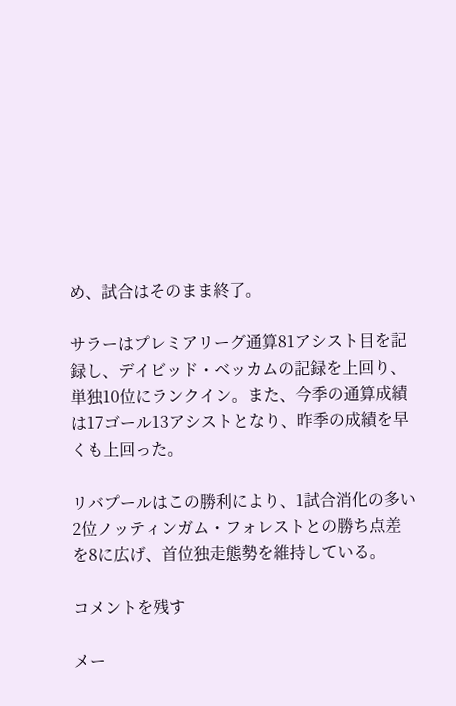め、試合はそのまま終了。

サラーはプレミアリーグ通算81アシスト目を記録し、デイビッド・ベッカムの記録を上回り、単独10位にランクイン。また、今季の通算成績は17ゴール13アシストとなり、昨季の成績を早くも上回った。

リバプールはこの勝利により、1試合消化の多い2位ノッティンガム・フォレストとの勝ち点差を8に広げ、首位独走態勢を維持している。

コメントを残す

メー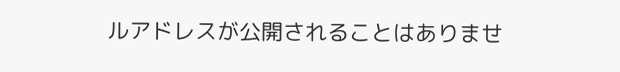ルアドレスが公開されることはありませ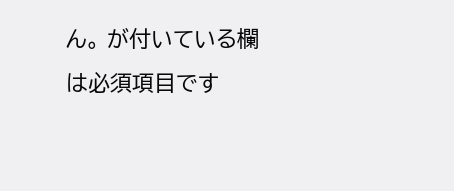ん。 が付いている欄は必須項目です